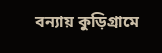বন্যায় কুড়িগ্রামে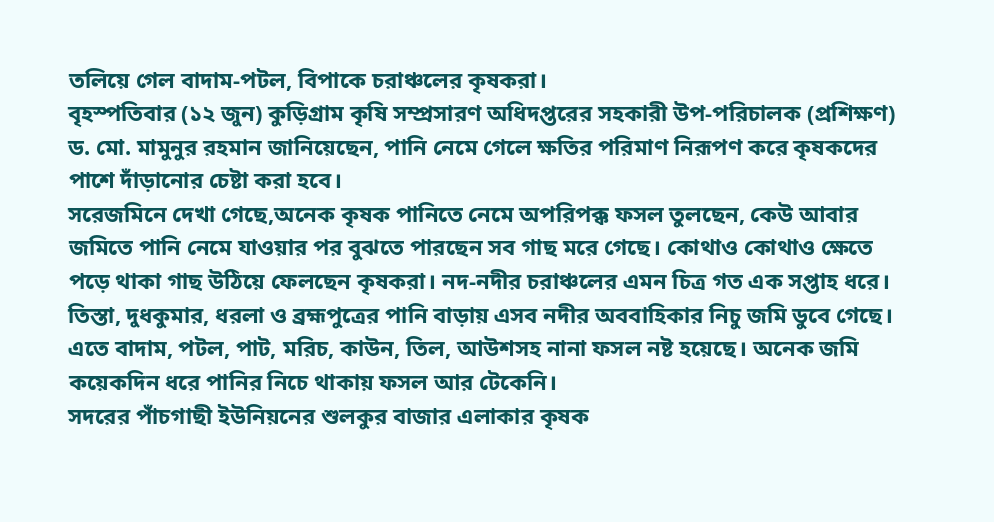তলিয়ে গেল বাদাম-পটল, বিপাকে চরাঞ্চলের কৃষকরা।
বৃহস্পতিবার (১২ জুন) কুড়িগ্রাম কৃষি সম্প্রসারণ অধিদপ্তরের সহকারী উপ-পরিচালক (প্রশিক্ষণ) ড. মো. মামুনুর রহমান জানিয়েছেন, পানি নেমে গেলে ক্ষতির পরিমাণ নিরূপণ করে কৃষকদের পাশে দাঁড়ানোর চেষ্টা করা হবে।
সরেজমিনে দেখা গেছে,অনেক কৃষক পানিতে নেমে অপরিপক্ক ফসল তুলছেন, কেউ আবার জমিতে পানি নেমে যাওয়ার পর বুঝতে পারছেন সব গাছ মরে গেছে। কোথাও কোথাও ক্ষেতে পড়ে থাকা গাছ উঠিয়ে ফেলছেন কৃষকরা। নদ-নদীর চরাঞ্চলের এমন চিত্র গত এক সপ্তাহ ধরে।
তিস্তা, দুধকুমার, ধরলা ও ব্রহ্মপুত্রের পানি বাড়ায় এসব নদীর অববাহিকার নিচু জমি ডুবে গেছে। এতে বাদাম, পটল, পাট, মরিচ, কাউন, তিল, আউশসহ নানা ফসল নষ্ট হয়েছে। অনেক জমি কয়েকদিন ধরে পানির নিচে থাকায় ফসল আর টেকেনি।
সদরের পাঁচগাছী ইউনিয়নের শুলকুর বাজার এলাকার কৃষক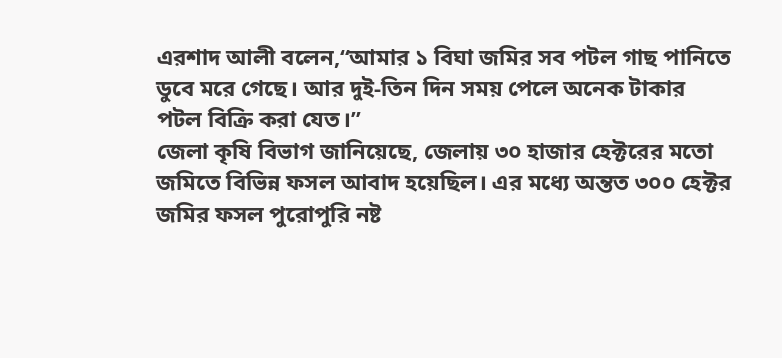এরশাদ আলী বলেন,“আমার ১ বিঘা জমির সব পটল গাছ পানিতে ডুবে মরে গেছে। আর দুই-তিন দিন সময় পেলে অনেক টাকার পটল বিক্রি করা যেত।”
জেলা কৃষি বিভাগ জানিয়েছে, জেলায় ৩০ হাজার হেক্টরের মতো জমিতে বিভিন্ন ফসল আবাদ হয়েছিল। এর মধ্যে অন্তত ৩০০ হেক্টর জমির ফসল পুরোপুরি নষ্ট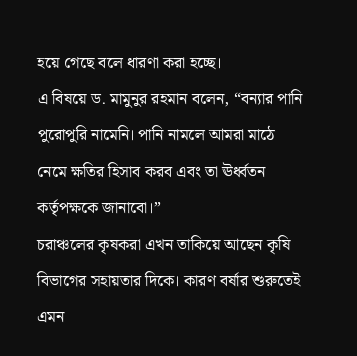হয়ে গেছে বলে ধারণা করা হচ্ছে।
এ বিষয়ে ড. মামুনুর রহমান বলেন, “বন্যার পানি পুরোপুরি নামেনি। পানি নামলে আমরা মাঠে নেমে ক্ষতির হিসাব করব এবং তা ঊর্ধ্বতন কর্তৃপক্ষকে জানাবো।”
চরাঞ্চলের কৃষকরা এখন তাকিয়ে আছেন কৃষি বিভাগের সহায়তার দিকে। কারণ বর্ষার শুরুতেই এমন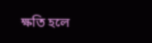ক্ষতি হলে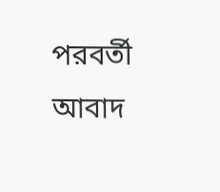পরবর্তী আবাদ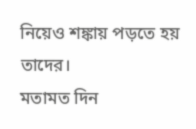নিয়েও শঙ্কায় পড়তে হয় তাদের।
মতামত দিন